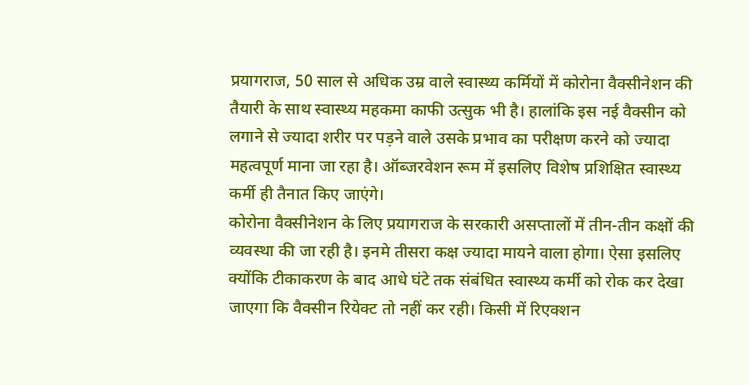प्रयागराज, 50 साल से अधिक उम्र वाले स्वास्थ्य कर्मियों में कोरोना वैक्सीनेशन की तैयारी के साथ स्वास्थ्य महकमा काफी उत्सुक भी है। हालांकि इस नई वैक्सीन को लगाने से ज्यादा शरीर पर पड़ने वाले उसके प्रभाव का परीक्षण करने को ज्यादा महत्वपूर्ण माना जा रहा है। ऑब्जरवेशन रूम में इसलिए विशेष प्रशिक्षित स्वास्थ्य कर्मी ही तैनात किए जाएंगे।
कोरोना वैक्सीनेशन के लिए प्रयागराज के सरकारी असप्तालों में तीन-तीन कक्षों की व्यवस्था की जा रही है। इनमे तीसरा कक्ष ज्यादा मायने वाला होगा। ऐसा इसलिए क्योंकि टीकाकरण के बाद आधे घंटे तक संबंधित स्वास्थ्य कर्मी को रोक कर देखा जाएगा कि वैक्सीन रियेक्ट तो नहीं कर रही। किसी में रिएक्शन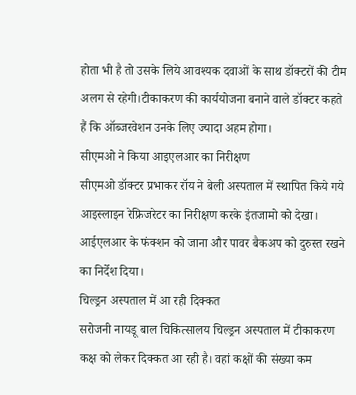होता भी है तो उसके लिये आवश्यक दवाओं के साथ डॉक्टरों की टीम अलग से रहेगी।टीकाकरण की कार्ययोजना बनाने वाले डॉक्टर कहते हैं कि ऑब्जरवेशन उनके लिए ज्यादा अहम होगा।
सीएमओ ने किया आइएलआर का निरीक्षण
सीएमओ डॉक्टर प्रभाकर रॉय ने बेली अस्पताल में स्थापित किये गये आइस्लाइन रेफ्रिजरेटर का निरीक्षण करके इंतजामो को देखा। आईएलआर के फंक्शन को जाना और पावर बैकअप को दुरुस्त रखने का निर्देश दिया।
चिल्ड्रन अस्पताल में आ रही दिक्कत
सरोजनी नायडू बाल चिकित्सालय चिल्ड्रन अस्पताल में टीकाकरण कक्ष को लेकर दिक्कत आ रही है। वहां कक्षों की संख्या कम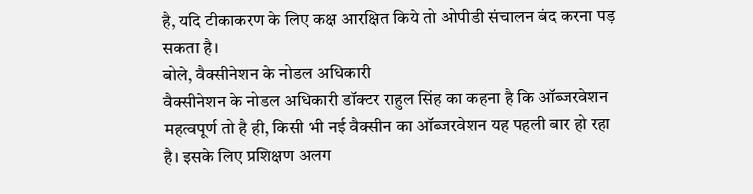है, यदि टीकाकरण के लिए कक्ष आरक्षित किये तो ओपीडी संचालन बंद करना पड़ सकता है।
बोले, वैक्सीनेशन के नोडल अधिकारी
वैक्सीनेशन के नोडल अधिकारी डॉक्टर राहुल सिंह का कहना है कि ऑब्जरवेशन महत्वपूर्ण तो है ही, किसी भी नई वैक्सीन का ऑब्जरवेशन यह पहली बार हो रहा है। इसके लिए प्रशिक्षण अलग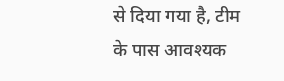से दिया गया है, टीम के पास आवश्यक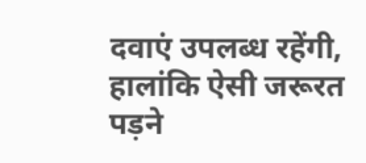दवाएं उपलब्ध रहेंगी, हालांकि ऐसी जरूरत पड़ने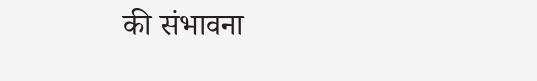की संभावना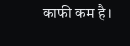काफी कम है।